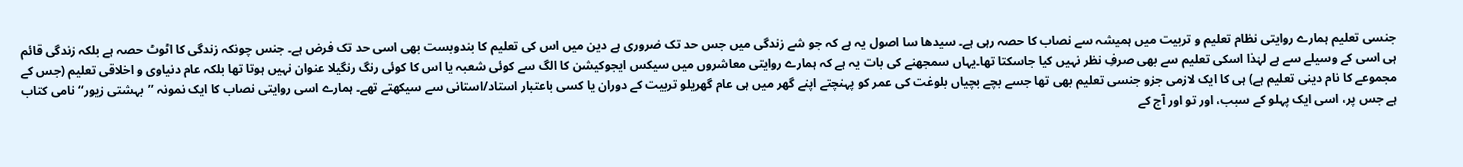جنسی تعلیم ہمارے روایتی نظام تعلیم و تربیت میں ہمیشہ سے نصاب کا حصہ رہی ہے۔ سیدھا سا اصول یہ ہے کہ جو شے زندگی میں جس حد تک ضروری ہے دین میں اس کی تعلیم کا بندوبست بھی اسی حد تک فرض ہے۔ جنس چونکہ زندگی کا اٹوٹ حصہ ہے بلکہ زندگی قائم ہی اسی کے وسیلے سے ہے لہٰذا اسکی تعلیم سے بھی صرفِ نظر نہیں کیا جاسکتا تھا۔یہاں سمجھنے کی بات یہ ہے کہ ہمارے روایتی معاشروں میں سیکس ایجوکیشن کا الگ سے کوئی شعبہ یا اس کا کوئی رنگ رنگیلا عنوان نہیں ہوتا تھا بلکہ عام دنیاوی و اخلاقی تعلیم (جس کے مجموعے کا نام دینی تعلیم ہے) ہی کا ایک لازمی جزو جنسی تعلیم بھی تھا جسے بچے بچیاں بلوغت کی عمر کو پہنچتے اپنے گھر میں ہی عام گھریلو تربیت کے دوران یا کسی باعتبار استاد/استانی سے سیکھتے تھے۔ ہمارے اسی روایتی نصاب کا ایک نمونہ ’’بہشتی زیور‘‘ نامی کتاب ہے جس پر، اسی ایک پہلو کے سبب، اور تو اور آج کے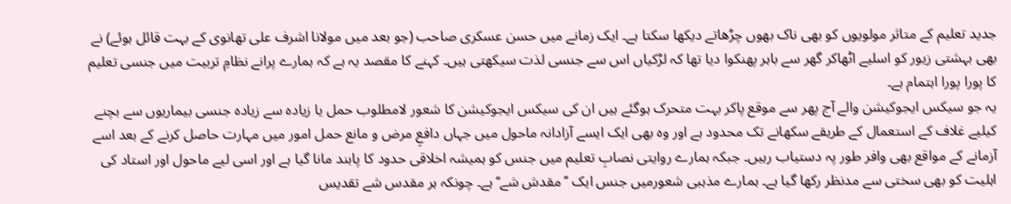جدید تعلیم کے متاثر مولویوں کو بھی ناک بھوں چڑھاتے دیکھا سکتا ہے۔ ایک زمانے میں حسن عسکری صاحب (جو بعد میں مولانا اشرف علی تھانوی کے بہت قائل ہوئے) نے بھی بہشتی زیور کو اسلیے اٹھاکر گھر سے باہر پھنکوا دیا تھا کہ لڑکیاں اس سے جنسی لذت سیکھتی ہیں۔ کہنے کا مقصد یہ ہے کہ ہمارے پرانے نظامِ تربیت میں جنسی تعلیم کا پورا پورا اہتمام ہے۔
یہ جو سیکس ایجوکیشن والے آج پھر سے موقع پاکر بہت متحرک ہوگئے ہیں ان کی سیکس ایجوکیشن کا شعور لامطلوب حمل یا زیادہ سے زیادہ جنسی بیماریوں سے بچنے کیلیے غلاف کے استعمال کے طریقے سکھانے تک محدود ہے اور وہ بھی ایک ایسے آزادانہ ماحول میں جہاں دافعِ مرض و مانع حمل امور میں مہارت حاصل کرنے کے بعد اسے آزمانے کے مواقع بھی وافر طور پہ دستیاب رہیں۔ جبکہ ہمارے روایتی نصابِ تعلیم میں جنس کو ہمیشہ اخلاقی حدود کا پابند مانا گیا ہے اور اسی لیے ماحول اور استاد کی اہلیت کو بھی سختی سے مدنظر رکھا گیا ہے۔ ہمارے مذہبی شعورمیں جنس ایک ’’مقدش شے‘‘ ہے۔ چونکہ ہر مقدس شے تقدیس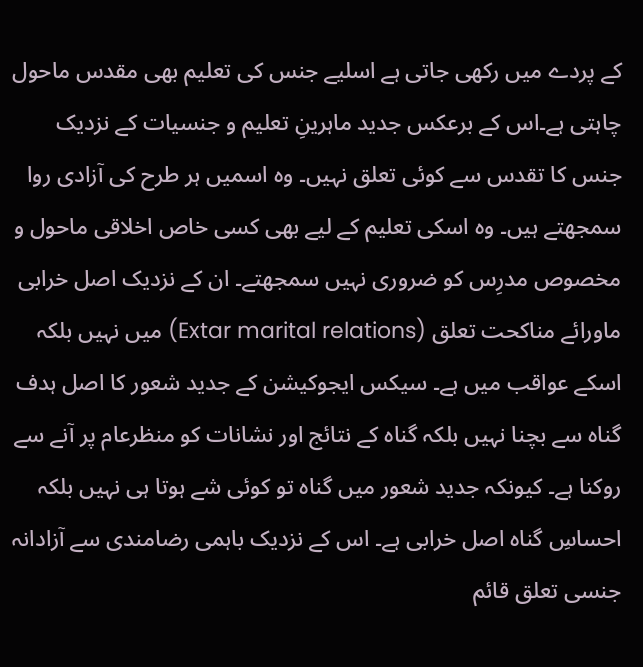کے پردے میں رکھی جاتی ہے اسلیے جنس کی تعلیم بھی مقدس ماحول چاہتی ہے۔اس کے برعکس جدید ماہرینِ تعلیم و جنسیات کے نزدیک جنس کا تقدس سے کوئی تعلق نہیں۔ وہ اسمیں ہر طرح کی آزادی روا سمجھتے ہیں۔ وہ اسکی تعلیم کے لیے بھی کسی خاص اخلاقی ماحول و مخصوص مدرِس کو ضروری نہیں سمجھتے۔ ان کے نزدیک اصل خرابی ماورائے مناکحت تعلق (Extar marital relations) میں نہیں بلکہ اسکے عواقب میں ہے۔ سیکس ایجوکیشن کے جدید شعور کا اصل ہدف گناہ سے بچنا نہیں بلکہ گناہ کے نتائج اور نشانات کو منظرعام پر آنے سے روکنا ہے۔ کیونکہ جدید شعور میں گناہ تو کوئی شے ہوتا ہی نہیں بلکہ احساسِ گناہ اصل خرابی ہے۔ اس کے نزدیک باہمی رضامندی سے آزادانہ جنسی تعلق قائم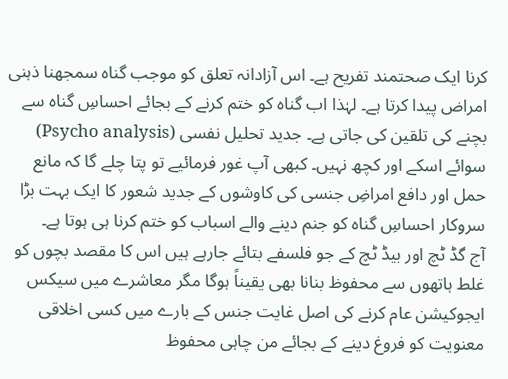کرنا ایک صحتمند تفریح ہے۔ اس آزادانہ تعلق کو موجب گناہ سمجھنا ذہنی امراض پیدا کرتا ہے۔ لہٰذا اب گناہ کو ختم کرنے کے بجائے احساسِ گناہ سے بچنے کی تلقین کی جاتی ہے۔ جدید تحلیل نفسی (Psycho analysis) سوائے اسکے اور کچھ نہیں۔ کبھی آپ غور فرمائیے تو پتا چلے گا کہ مانع حمل اور دافع امراضِ جنسی کی کاوشوں کے جدید شعور کا ایک بہت بڑا سروکار احساسِ گناہ کو جنم دینے والے اسباب کو ختم کرنا ہی ہوتا ہے۔
آج گڈ ٹچ اور بیڈ ٹچ کے جو فلسفے بتائے جارہے ہیں اس کا مقصد بچوں کو غلط ہاتھوں سے محفوظ بنانا بھی یقیناً ہوگا مگر معاشرے میں سیکس ایجوکیشن عام کرنے کی اصل غایت جنس کے بارے میں کسی اخلاقی معنویت کو فروغ دینے کے بجائے من چاہی محفوظ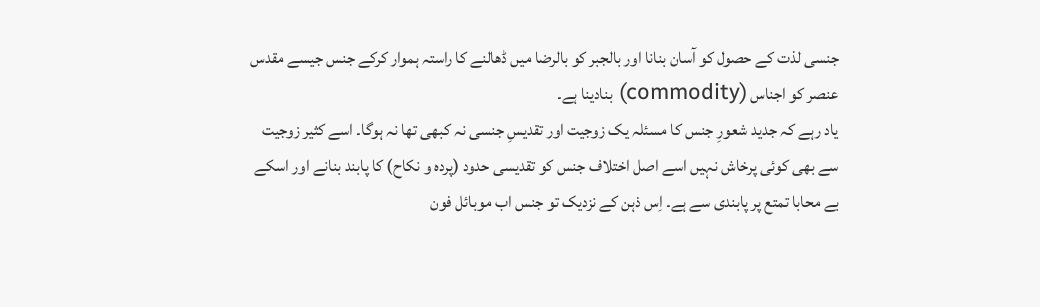جنسی لذت کے حصول کو آسان بنانا اور بالجبر کو بالرضا میں ڈھالنے کا راستہ ہموار کرکے جنس جیسے مقدس عنصر کو اجناس (commodity) بنادینا ہے۔
یاد رہے کہ جدید شعورِ جنس کا مسئلہ یک زوجیت اور تقدیسِ جنسی نہ کبھی تھا نہ ہوگا۔ اسے کثیر زوجیت سے بھی کوئی پرخاش نہیں اسے اصل اختلاف جنس کو تقدیسی حدود (پردہ و نکاح) کا پابند بنانے اور اسکے بے محابا تمتع پر پابندی سے ہے۔ اِس ذہن کے نزدیک تو جنس اب موبائل فون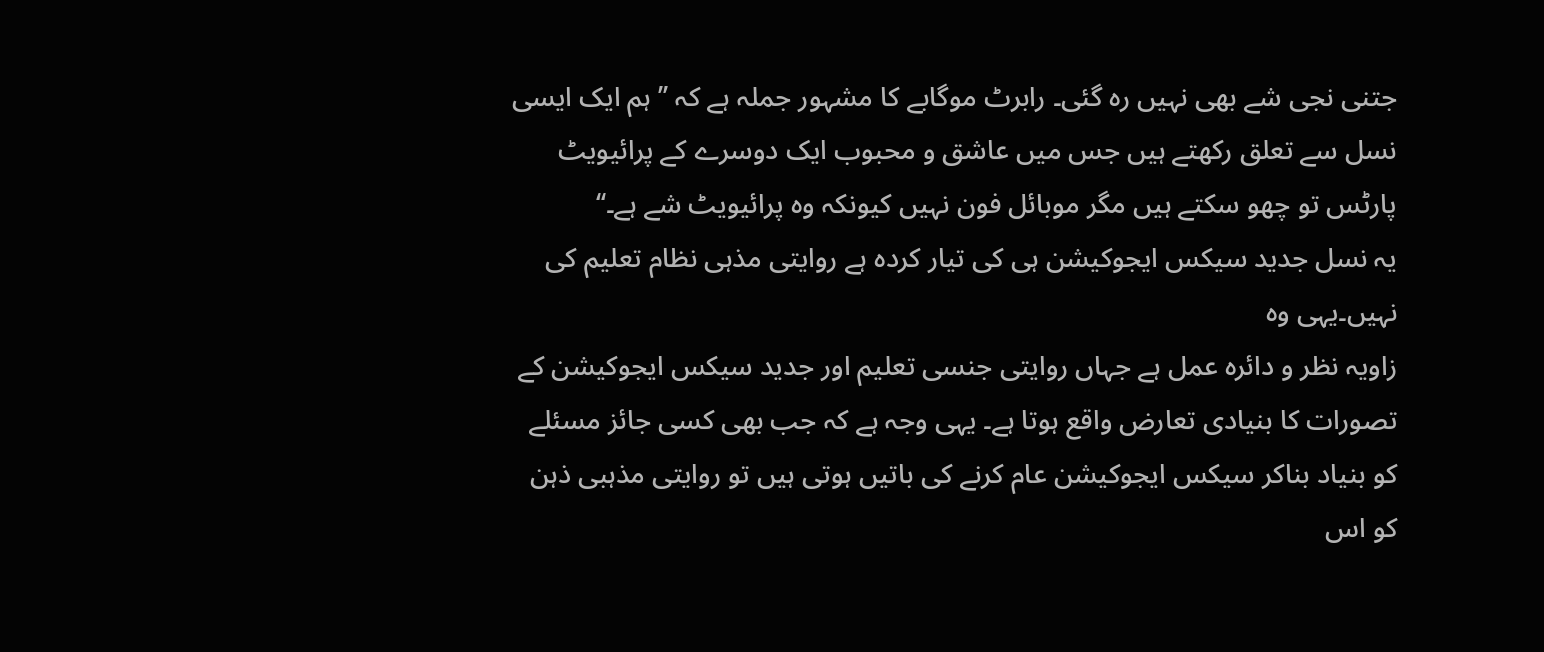جتنی نجی شے بھی نہیں رہ گئی۔ رابرٹ موگابے کا مشہور جملہ ہے کہ ’’ہم ایک ایسی نسل سے تعلق رکھتے ہیں جس میں عاشق و محبوب ایک دوسرے کے پرائیویٹ پارٹس تو چھو سکتے ہیں مگر موبائل فون نہیں کیونکہ وہ پرائیویٹ شے ہے۔‘‘
یہ نسل جدید سیکس ایجوکیشن ہی کی تیار کردہ ہے روایتی مذہی نظام تعلیم کی نہیں۔یہی وہ
زاویہ نظر و دائرہ عمل ہے جہاں روایتی جنسی تعلیم اور جدید سیکس ایجوکیشن کے تصورات کا بنیادی تعارض واقع ہوتا ہے۔ یہی وجہ ہے کہ جب بھی کسی جائز مسئلے کو بنیاد بناکر سیکس ایجوکیشن عام کرنے کی باتیں ہوتی ہیں تو روایتی مذہبی ذہن کو اس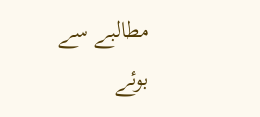مطالبے سے بوئے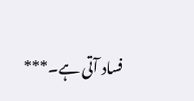فساد آتی ہے۔***